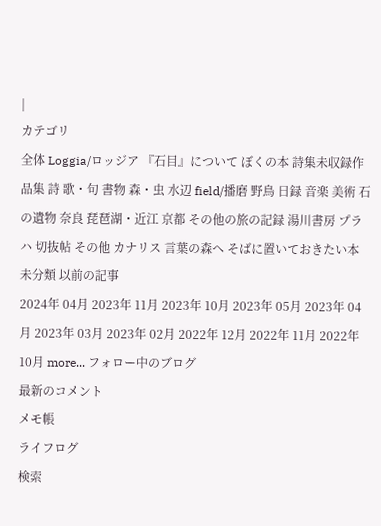|
カテゴリ
全体 Loggia/ロッジア 『石目』について ぼくの本 詩集未収録作品集 詩 歌・句 書物 森・虫 水辺 field/播磨 野鳥 日録 音楽 美術 石の遺物 奈良 琵琶湖・近江 京都 その他の旅の記録 湯川書房 プラハ 切抜帖 その他 カナリス 言葉の森へ そばに置いておきたい本 未分類 以前の記事
2024年 04月 2023年 11月 2023年 10月 2023年 05月 2023年 04月 2023年 03月 2023年 02月 2022年 12月 2022年 11月 2022年 10月 more... フォロー中のブログ
最新のコメント
メモ帳
ライフログ
検索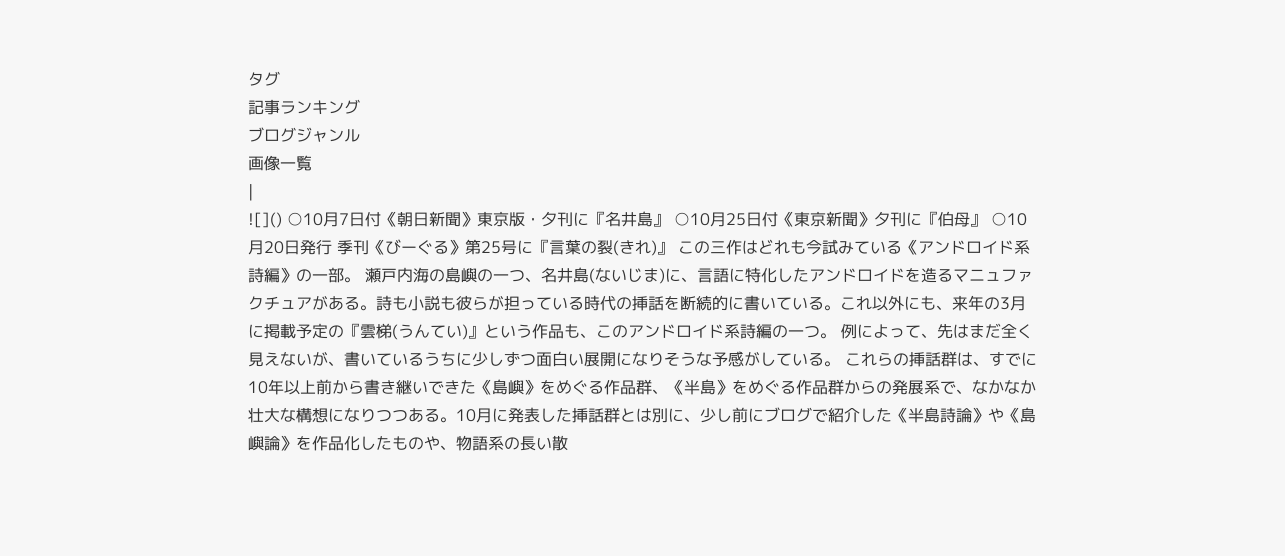タグ
記事ランキング
ブログジャンル
画像一覧
|
![]() ○10月7日付《朝日新聞》東京版・夕刊に『名井島』 ○10月25日付《東京新聞》夕刊に『伯母』 ○10月20日発行 季刊《びーぐる》第25号に『言葉の裂(きれ)』 この三作はどれも今試みている《アンドロイド系詩編》の一部。 瀬戸内海の島嶼の一つ、名井島(ないじま)に、言語に特化したアンドロイドを造るマニュファクチュアがある。詩も小説も彼らが担っている時代の挿話を断続的に書いている。これ以外にも、来年の3月に掲載予定の『雲梯(うんてい)』という作品も、このアンドロイド系詩編の一つ。 例によって、先はまだ全く見えないが、書いているうちに少しずつ面白い展開になりそうな予感がしている。 これらの挿話群は、すでに10年以上前から書き継いできた《島嶼》をめぐる作品群、《半島》をめぐる作品群からの発展系で、なかなか壮大な構想になりつつある。10月に発表した挿話群とは別に、少し前にブログで紹介した《半島詩論》や《島嶼論》を作品化したものや、物語系の長い散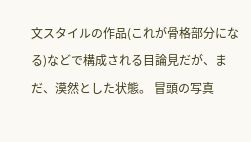文スタイルの作品(これが骨格部分になる)などで構成される目論見だが、まだ、漠然とした状態。 冒頭の写真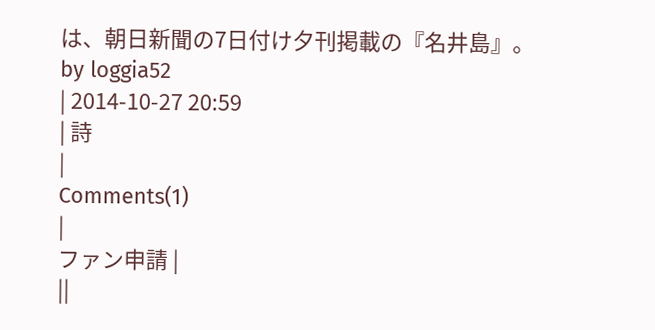は、朝日新聞の7日付け夕刊掲載の『名井島』。
by loggia52
| 2014-10-27 20:59
| 詩
|
Comments(1)
|
ファン申請 |
||